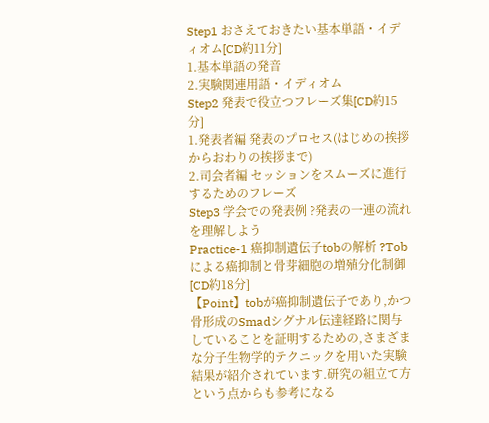Step1 おさえておきたい基本単語・イディオム[CD約11分]
1.基本単語の発音
2.実験関連用語・イディオム
Step2 発表で役立つフレーズ集[CD約15分]
1.発表者編 発表のプロセス(はじめの挨拶からおわりの挨拶まで)
2.司会者編 セッションをスムーズに進行するためのフレーズ
Step3 学会での発表例 ?発表の一連の流れを理解しよう
Practice-1 癌抑制遺伝子tobの解析 ?Tobによる癌抑制と骨芽細胞の増殖分化制御[CD約18分]
【Point】tobが癌抑制遺伝子であり,かつ骨形成のSmadシグナル伝達経路に関与していることを証明するための,さまざまな分子生物学的テクニックを用いた実験結果が紹介されています.研究の組立て方という点からも参考になる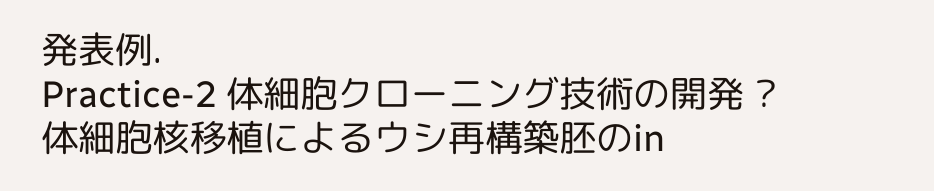発表例.
Practice-2 体細胞クローニング技術の開発 ?体細胞核移植によるウシ再構築胚のin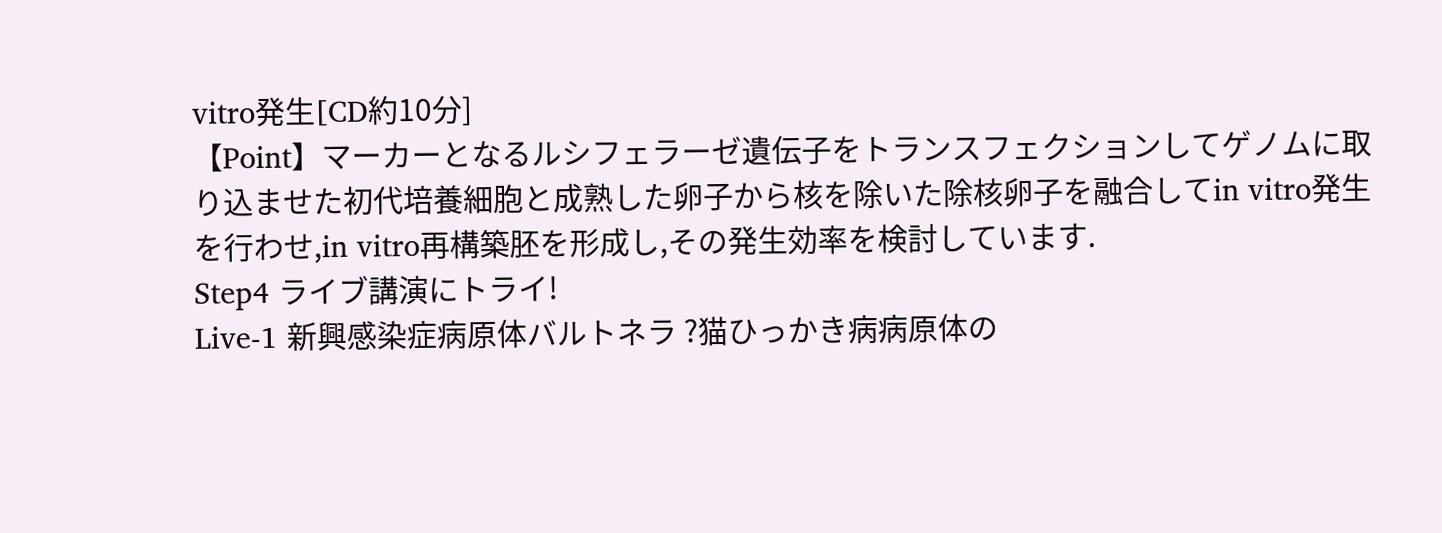vitro発生[CD約10分]
【Point】マーカーとなるルシフェラーゼ遺伝子をトランスフェクションしてゲノムに取り込ませた初代培養細胞と成熟した卵子から核を除いた除核卵子を融合してin vitro発生を行わせ,in vitro再構築胚を形成し,その発生効率を検討しています.
Step4 ライブ講演にトライ!
Live-1 新興感染症病原体バルトネラ ?猫ひっかき病病原体の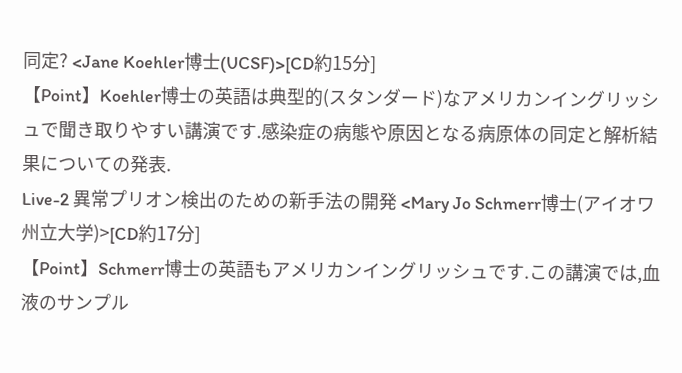同定? <Jane Koehler博士(UCSF)>[CD約15分]
【Point】Koehler博士の英語は典型的(スタンダード)なアメリカンイングリッシュで聞き取りやすい講演です.感染症の病態や原因となる病原体の同定と解析結果についての発表.
Live-2 異常プリオン検出のための新手法の開発 <Mary Jo Schmerr博士(アイオワ州立大学)>[CD約17分]
【Point】Schmerr博士の英語もアメリカンイングリッシュです.この講演では,血液のサンプル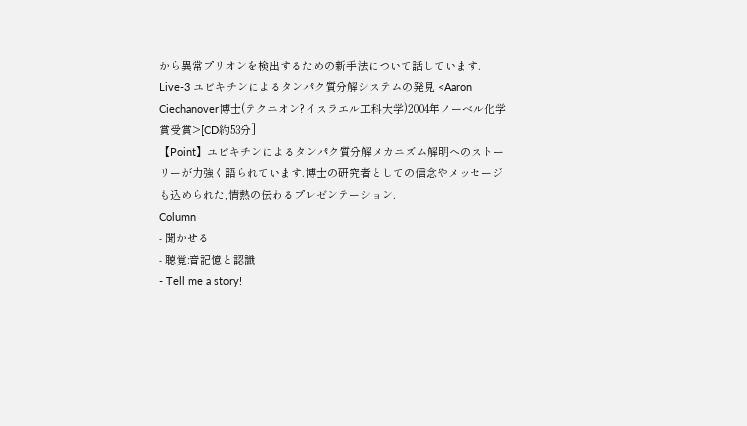から異常プリオンを検出するための新手法について話しています.
Live-3 ユビキチンによるタンパク質分解システムの発見 <Aaron Ciechanover博士(テクニオン?イスラエル工科大学)2004年ノーベル化学賞受賞>[CD約53分]
【Point】ユビキチンによるタンパク質分解メカニズム解明へのストーリーが力強く語られています.博士の研究者としての信念やメッセージも込められた,情熱の伝わるプレゼンテーション.
Column
- 聞かせる
- 聴覚:音記憶と認識
- Tell me a story!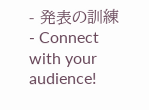- 発表の訓練
- Connect with your audience!